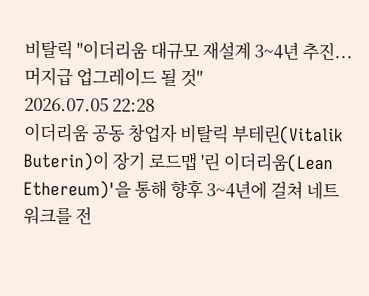비탈릭 "이더리움 대규모 재설계 3~4년 추진...머지급 업그레이드 될 것"
2026.07.05 22:28
이더리움 공동 창업자 비탈릭 부테린(Vitalik Buterin)이 장기 로드맵 '린 이더리움(Lean Ethereum)'을 통해 향후 3~4년에 걸쳐 네트워크를 전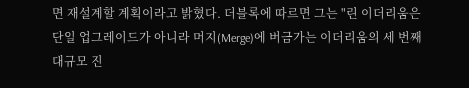면 재설계할 계획이라고 밝혔다. 더블록에 따르면 그는 "린 이더리움은 단일 업그레이드가 아니라 머지(Merge)에 버금가는 이더리움의 세 번째 대규모 진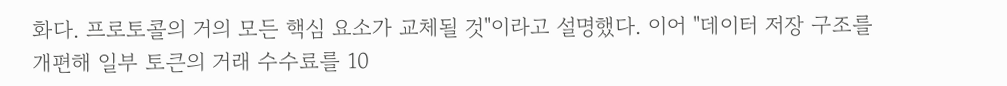화다. 프로토콜의 거의 모든 핵심 요소가 교체될 것"이라고 설명했다. 이어 "데이터 저장 구조를 개편해 일부 토큰의 거래 수수료를 10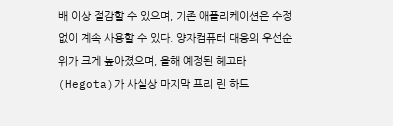배 이상 절감할 수 있으며, 기존 애플리케이션은 수정 없이 계속 사용할 수 있다. 양자컴퓨터 대응의 우선순위가 크게 높아졌으며, 올해 예정된 헤고타(Hegota)가 사실상 마지막 프리 린 하드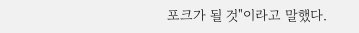포크가 될 것"이라고 말했다.